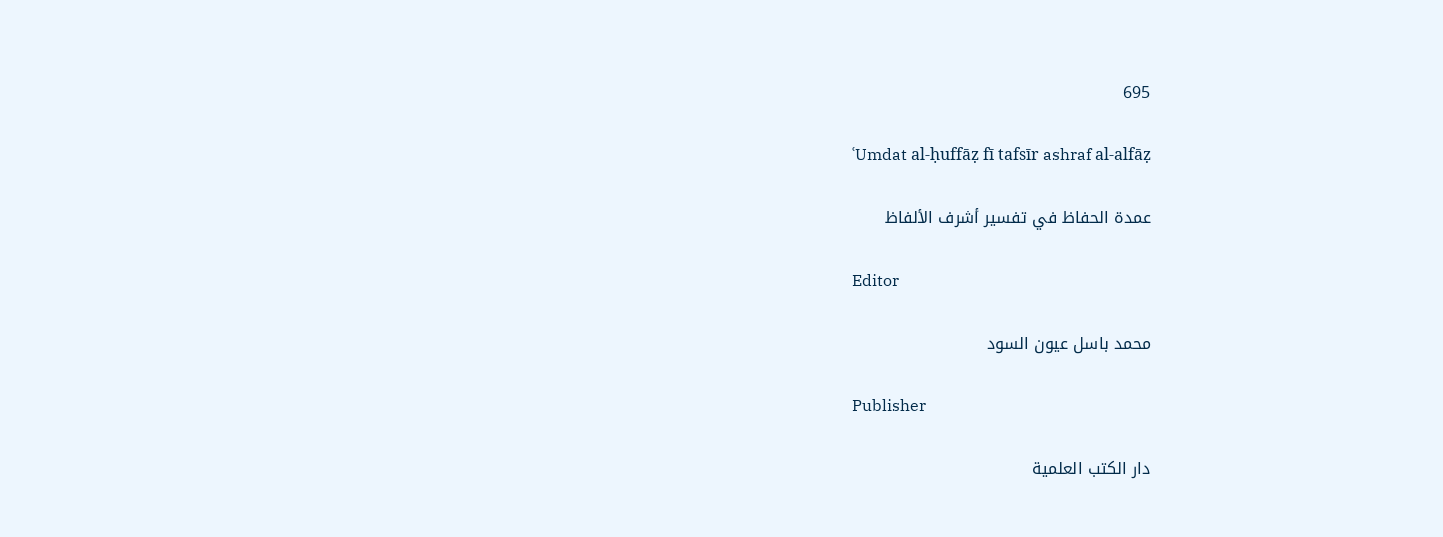695

ʿUmdat al-ḥuffāẓ fī tafsīr ashraf al-alfāẓ

عمدة الحفاظ في تفسير أشرف الألفاظ

Editor

محمد باسل عيون السود

Publisher

دار الكتب العلمية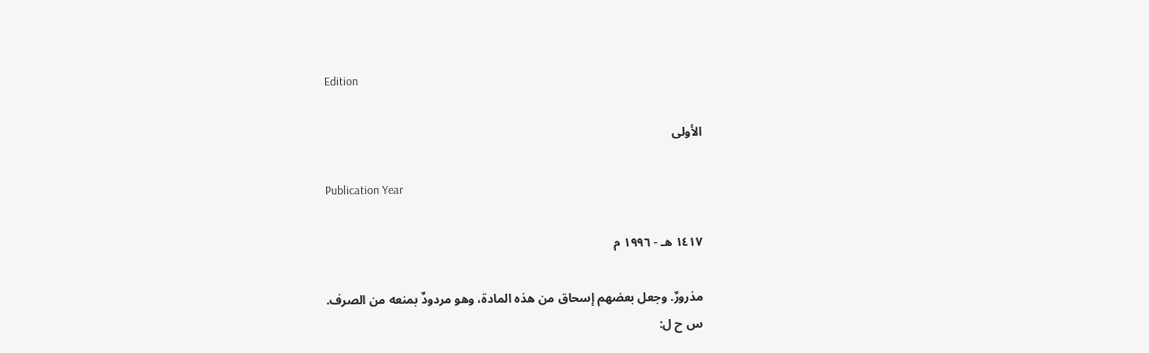Edition

الأولى

Publication Year

١٤١٧ هـ - ١٩٩٦ م

مذرورٌ. وجعل بعضهم إسحاق من هذه المادة، وهو مردودٌ بمنعه من الصرف.
س ح ل: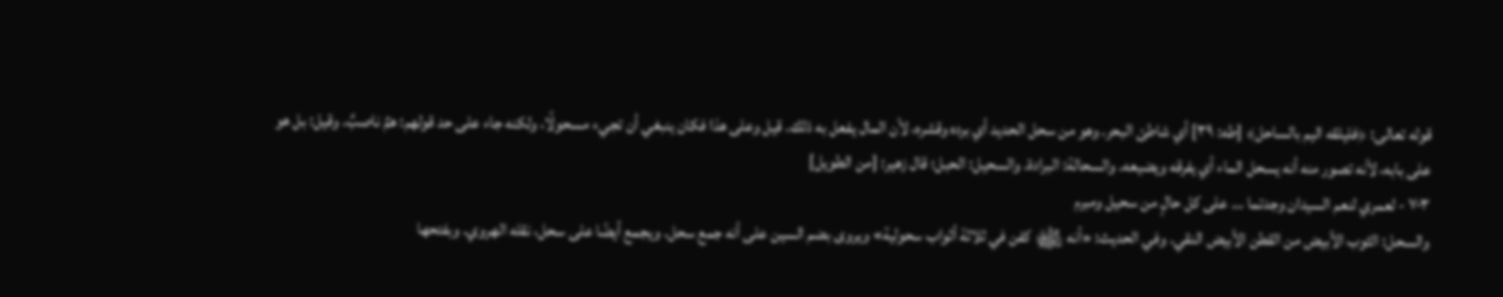قوله تعالى: ﴿فليلقه اليم بالساحل﴾ [طه: ٣٩] أي شاطئ البحر. وهو من سحل الحديد أي برده وقشره، لأن المال يفعل به ذلك. قيل وعلى هذا فكان ينبغي أن تجيء مسحولًا، ولكنه جاء على حد قولهم: همٌ ناصبٌ. وقيل: بل هو على بابه، لأنه تصور منه أنه يسحل الماء أي يفرقه ويضيعه. والسحالة: البرادة. والسحيل: الحبل؛ قال زهير: [من الطويل]
٧٠٣ - لعمري لنعم السيدان وجدتما ... على كل حالٍ من سحيل ومبرم
والسحل: الثوب الأبيض من القطن الأبيض النقي. وفي الحديث: «أنه ﵊ كفن في ثلاثة أثواب سحولية» ويروى بضم السين على أنه جمع سحل. ويجمع أيضًا على سحل، نقله الهروي. وبفتحها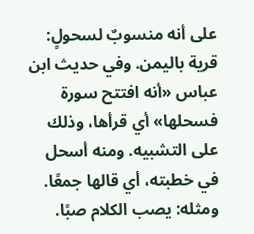على أنه منسوبٌ لسحولٍ: قرية باليمن. وفي حديث ابن عباس «أنه افتتح سورة فسحلها» أي قرأها، وذلك على التشبيه. ومنه أسحل في خطبته، أي قالها جمعًا. ومثله: يصب الكلام صبًا.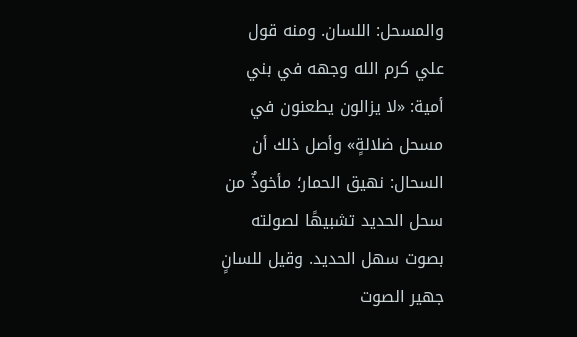والمسحل: اللسان. ومنه قول علي كرم الله وجهه في بني أمية: «لا يزالون يطعنون في مسحل ضلالةٍ» وأصل ذلك أن السحال: نهيق الحمار؛ مأخوذٌ من سحل الحديد تشبيهًا لصولته بصوت سهل الحديد. وقيل للسانٍ جهير الصوت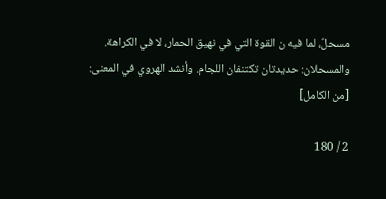مسحلٌ، لما فيه ن القوة التي في نهيق الحمار، لا في الكراهة.
والمسحلان: حديدتان تكتنفان اللجام. وأنشد الهروي في المعنى: [من الكامل]

2 / 180